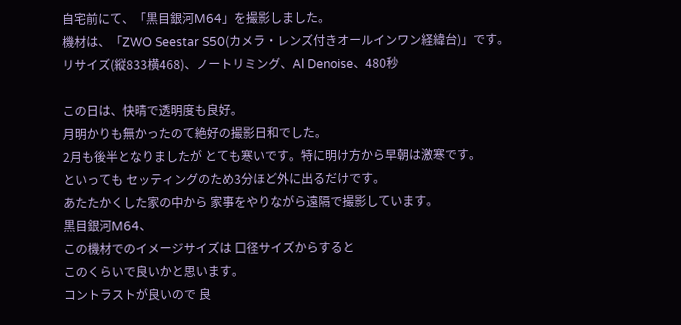自宅前にて、「黒目銀河M64」を撮影しました。
機材は、「ZWO Seestar S50(カメラ・レンズ付きオールインワン経緯台)」です。
リサイズ(縦833横468)、ノートリミング、Al Denoise、480秒

この日は、快晴で透明度も良好。
月明かりも無かったのて絶好の撮影日和でした。
2月も後半となりましたが とても寒いです。特に明け方から早朝は激寒です。
といっても セッティングのため3分ほど外に出るだけです。
あたたかくした家の中から 家事をやりながら遠隔で撮影しています。
黒目銀河M64、
この機材でのイメージサイズは 口径サイズからすると
このくらいで良いかと思います。
コントラストが良いので 良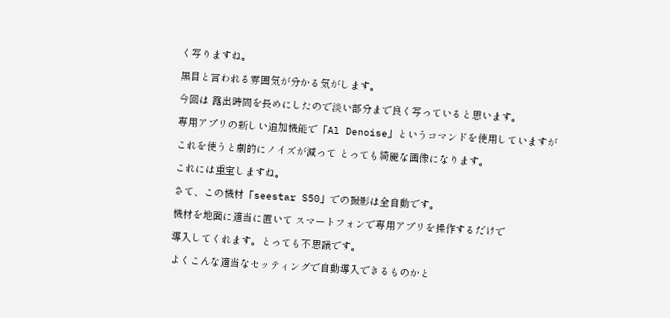く写りますね。
黒目と言われる雰囲気が分かる気がします。
今回は 露出時間を長めにしたので淡い部分まで良く写っていると思います。
専用アプリの新しい追加機能で「Al Denoise」というコマンドを使用していますが
これを使うと劇的にノイズが減って とっても綺麗な画像になります。
これには重宝しますね。
さて、この機材「seestar S50」での撮影は全自動です。
機材を地面に適当に置いて スマートフォンで専用アプリを操作するだけで
導入してくれます。とっても不思議です。
よくこんな適当なセッティングで自動導入できるものかと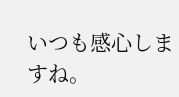いつも感心しますね。